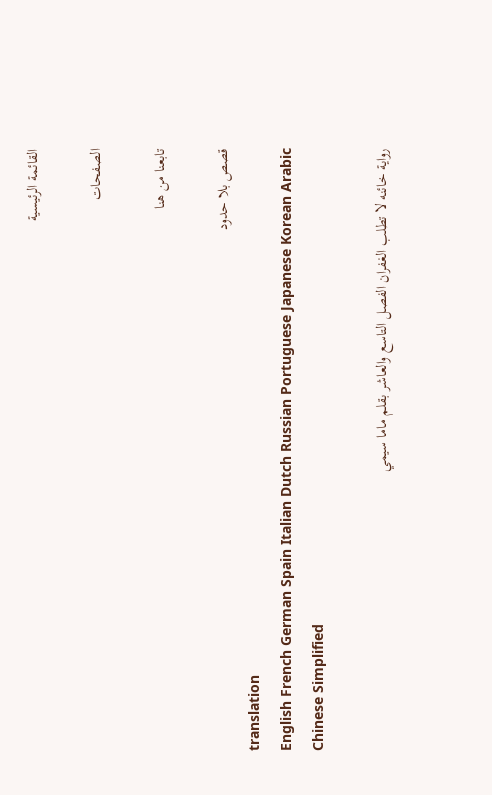القائمة الرئيسية

الصفحات

تابعنا من هنا

قصص بلا حدود
translation
English French German Spain Italian Dutch Russian Portuguese Japanese Korean Arabic Chinese Simplified

رواية خائنه لا تطلب الغفران الفصل التاسع والعاشر بقلم ماما سيمي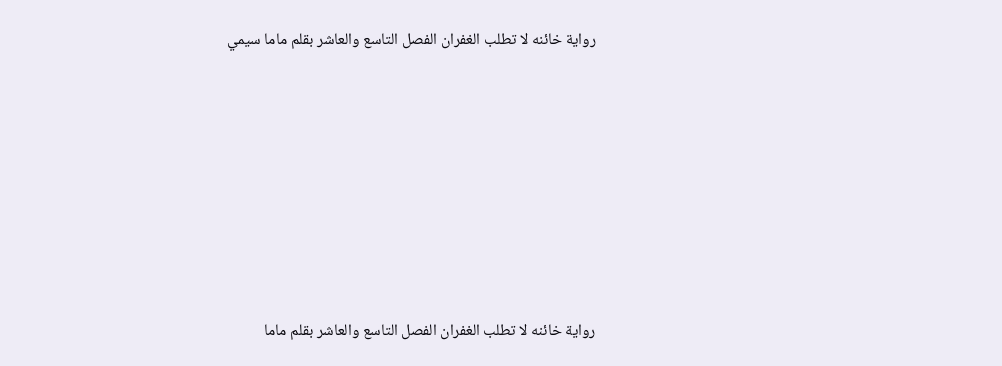رواية خائنه لا تطلب الغفران الفصل التاسع والعاشر بقلم ماما سيمي







رواية خائنه لا تطلب الغفران الفصل التاسع والعاشر بقلم ماما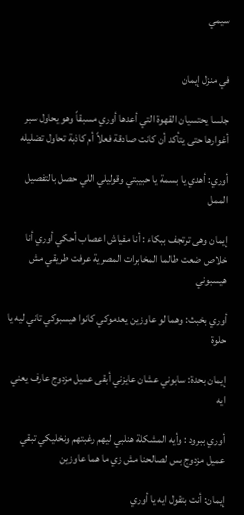سيمي


في منزل إيمان

جلسا يحتسيان القهوة التي أعدها أوري مسبقاً وهو يحاول سبر أغوارها حتى يتأكد أن كانت صادقة فعلاً أم كاذبة تحاول تضليله

أوري: أهدي يا بسمة يا حبيبتي وقوليلي اللي حصل بالتفصيل الممل

إيمان وهى ترتجف ببكاء : أنا مفياش اعصاب أحكي أوري أنا خلاص ضعت طالما المخابرات المصرية عرفت طريقي مش هيسبوني

أوري بخبث: وهما لو عاوزين يعدموكي كانوا هيسبوكي تاني ليه يا حلوة

إيمان بحدة: سابوني عشان عايزني أبقى عميل مزدوج عارف يعني ايه

أوري ببرود : وأيه المشكلة هنلبي ليهم رغبتهم ونخليكي تبقي عميل مزدوج بس لصالحنا مش زي ما هما عاوزين

إيمان: أنت بتقول ايه يا أوري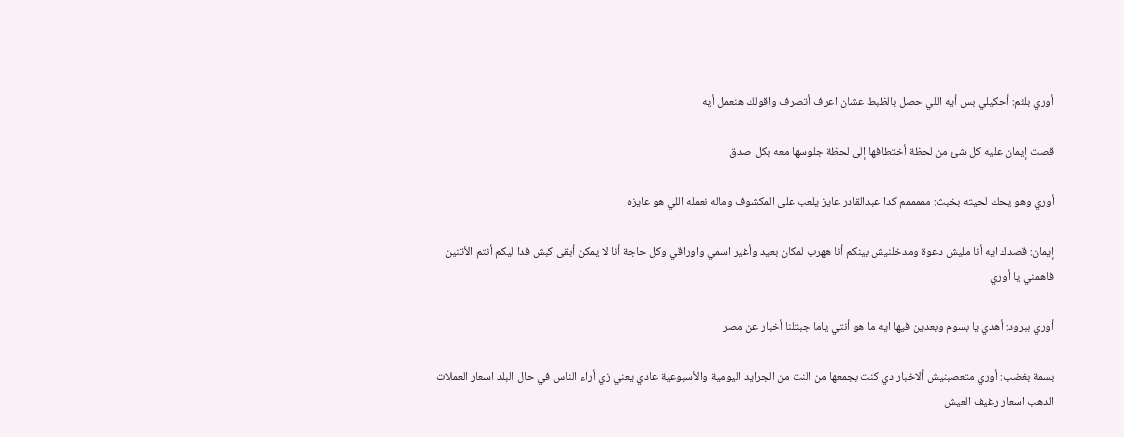أوري بلئم: أحكيلي بس أيه اللي حصل بالظبط عشان اعرف أتصرف واقولك هنعمل أيه

قصت إيمان عليه كل شئ من لحظة أختطافها إلى لحظة جلوسها معه بكل صدق

أوري وهو يحك لحيته بخبث: مممممم كدا عبدالقادر عايز يلعب على المكشوف وماله نعمله اللي هو عايزه

إيمان: قصدك ايه أنا مليش دعوة ومدخلنيش بينكم أنا ههرب لمكان بعيد وأغير اسمي واوراقي وكل حاجة أنا لا يمكن أبقى كبش فدا ليكم أنتم الأتنين فاهمني يا أوري

أوري ببرود: أهدي يا بسوم وبعدين فيها ايه ما هو أنتي ياما جبتلنا أخبار عن مصر

بسمة بغضب: أوري متعصبنيش ألاخبار دي كنت بجمعها من النت من الجرايد اليومية والأسبوعية عادي يعني زي أراء الناس في حال البلد اسعار العملات الدهب اسعار رغيف العيش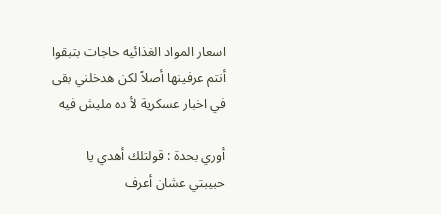اسعار المواد الغذائيه حاجات بتبقوا أنتم عرفينها أصلاً لكن هدخلني بقى في اخبار عسكرية لأ ده مليش فيه

أوري بحدة : قولتلك أهدي يا حبيبتي عشان أعرف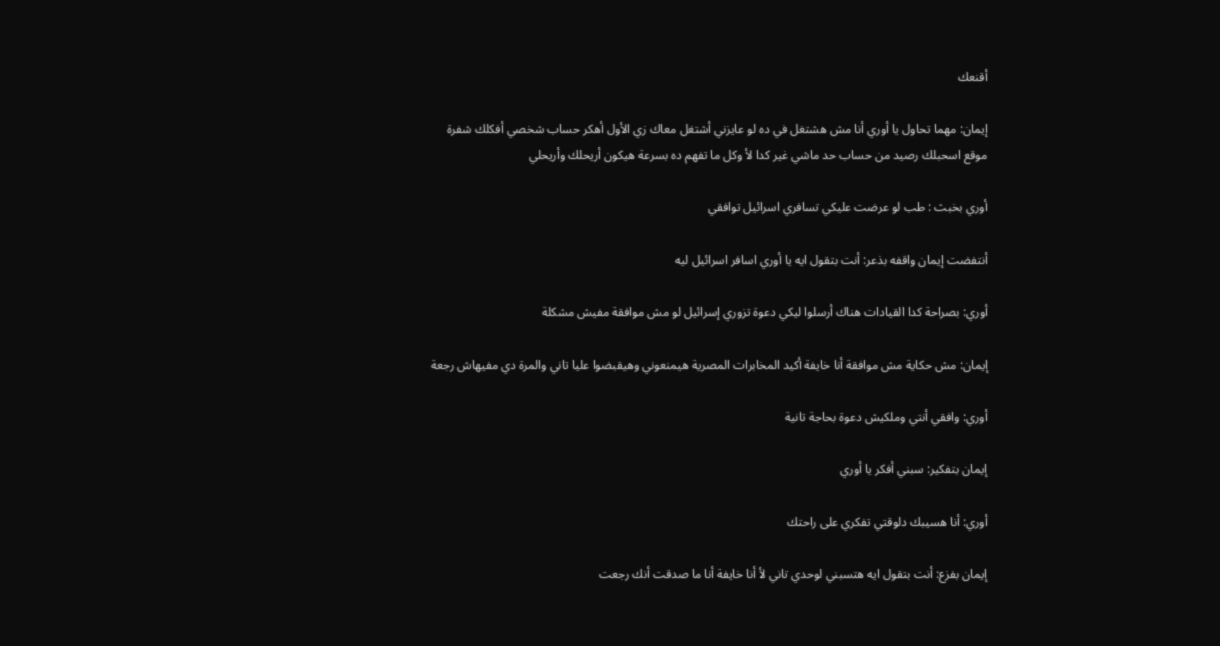أقنعك

إيمان: مهما تحاول يا أوري أنا مش هشتغل في ده لو عايزني أشتغل معاك زي الأول أهكر حساب شخصي أفكلك شفرة موقع اسحبلك رصيد من حساب حد ماشي غير كدا لأ وكل ما تفهم ده بسرعة هيكون أريحلك وأريحلي

أوري بخبث : طب لو عرضت عليكي تسافري اسرائيل توافقي

أنتفضت إيمان واقفه بذعر: أنت بتقول ايه يا أوري اسافر اسرائيل ليه

أوري: بصراحة كدا القيادات هناك أرسلوا ليكي دعوة تزوري إسرائيل لو مش موافقة مفيش مشكلة

إيمان: مش حكاية مش موافقة أنا خايفة أكيد المخابرات المصرية هيمنعوني وهيقبضوا عليا تاني والمرة دي مفيهاش رجعة

أوري: وافقي أنتي وملكيش دعوة بحاجة تانية

إيمان بتفكير: سبني أفكر يا أوري

أوري: أنا هسيبك دلوقتي تفكري على راحتك

إيمان بفزع: أنت بتقول ايه هتسبني لوحدي تاني لأ أنا خايفة أنا ما صدقت أنك رجعت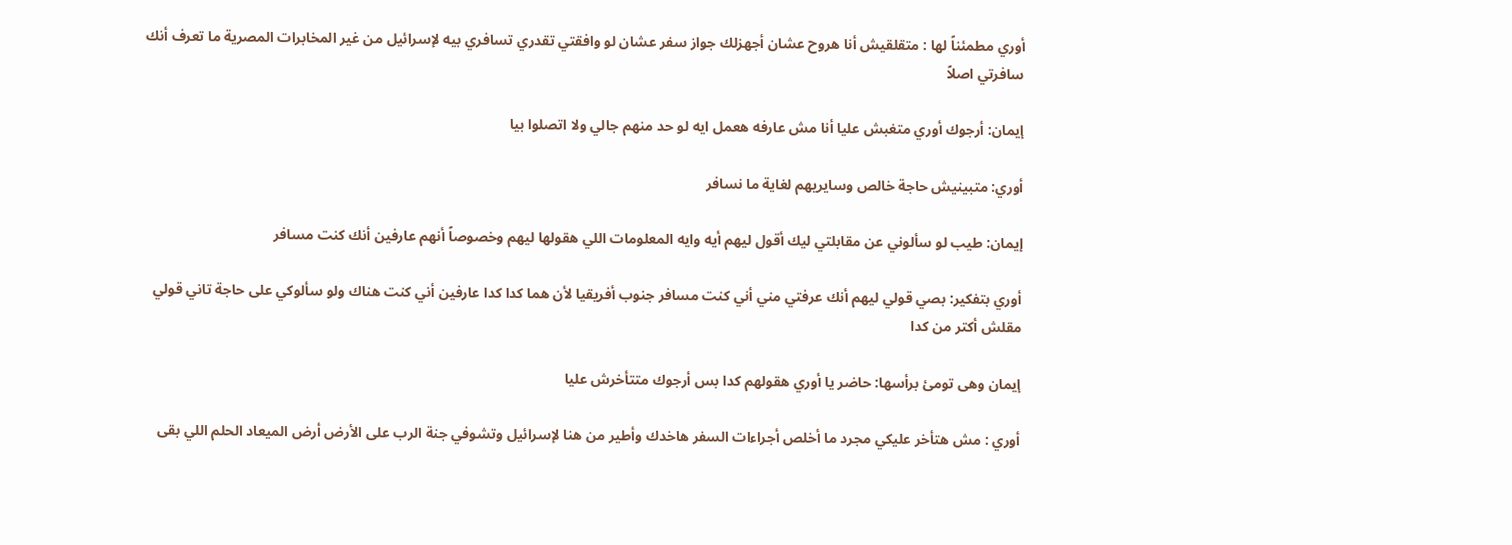أوري مطمئناً لها : متقلقيش أنا هروح عشان أجهزلك جواز سفر عشان لو وافقتي تقدري تسافري بيه لإسرائيل من غير المخابرات المصرية ما تعرف أنك سافرتي اصلاً

إيمان: أرجوك أوري متغبش عليا أنا مش عارفه هعمل ايه لو حد منهم جالي ولا اتصلوا بيا

أوري: متبينيش حاجة خالص وسايريهم لغاية ما نسافر

إيمان: طيب لو سألوني عن مقابلتي ليك أقول ليهم أيه وايه المعلومات اللي هقولها ليهم وخصوصاً أنهم عارفين أنك كنت مسافر

أوري بتفكير: بصي قولي ليهم أنك عرفتي مني أني كنت مسافر جنوب أفريقيا لأن هما كدا كدا عارفين أني كنت هناك ولو سألوكي على حاجة تاني قولي مقلش أكتر من كدا

إيمان وهى تومئ برأسها: حاضر يا أوري هقولهم كدا بس أرجوك متتأخرش عليا

أوري : مش هتأخر عليكي مجرد ما أخلص أجراءات السفر هاخدك وأطير من هنا لإسرائيل وتشوفي جنة الرب على الأرض أرض الميعاد الحلم اللي بقى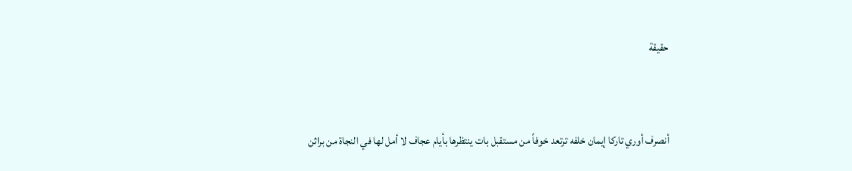حقيقة


أنصرف أوري تاركا إيمان خلفه ترتعد خوفاً من مستقبل بات ينتظرها بأيام عجاف لا أمل لها في النجاة من براثن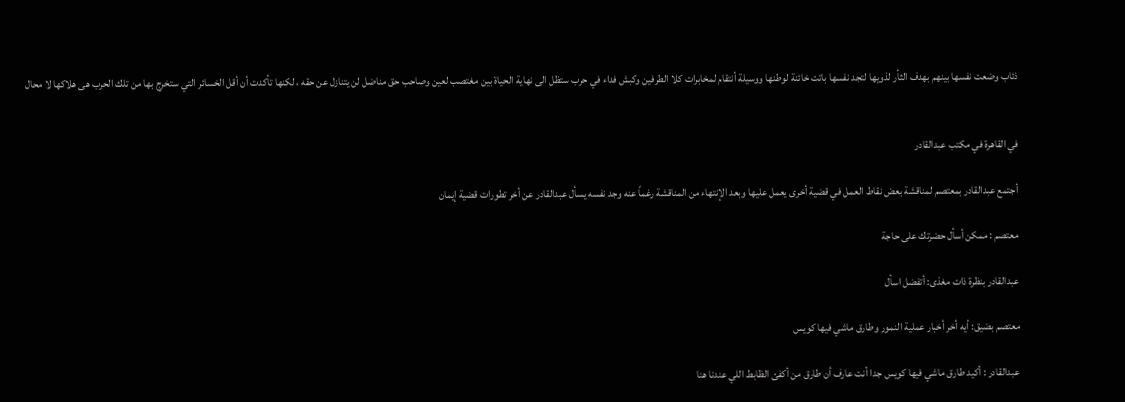ذئاب وضعت نفسها بينهم بهدف الثأر لذويها لتجد نفسها باتت خائنة لوطنها ووسيلة أنتقام لمخابرات كلا الطرفين وكبش فداء في حرب ستظل الى نهاية الحياة بين مغتصب لعين وصاحب حق مناضل لن يتنازل عن حقه ، لكنها تأكدت أن أقل الخسائر التي ستخرج بها من تلك الحرب هى هلاكها لا محال


في القاهرة في مكتب عبدالقادر

أجتمع عبدالقادر بمعتصم لمناقشة بعض نقاط العمل في قضية أخرى يعمل عليها وبعد الإنتهاء من المناقشة رغماً عنه وجد نفسه يسأل عبدالقادر عن أخر تطورات قضية إيمان

معتصم : ممكن أسأل حضرتك على حاجة

عبدالقادر بنظرة ذات مغذى: أتفضل اسأل

معتصم بضيق: أيه أخر أخبار عملية النمور وطارق ماشي فيها كويس

عبدالقادر : أكيد طارق ماشي فيها كويس جدا أنت عارف أن طارق من أكفئ الظابط اللي عندنا هنا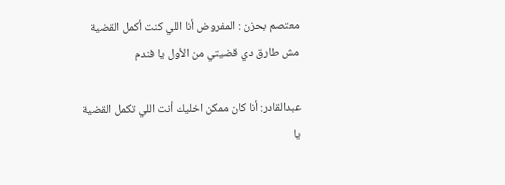معتصم بحزن : المفروض أنا اللي كنت أكمل القضية مش طارق دي قضيتي من الأول يا فندم

عبدالقادر: أنا كان ممكن اخليك أنت اللي تكمل القضية يا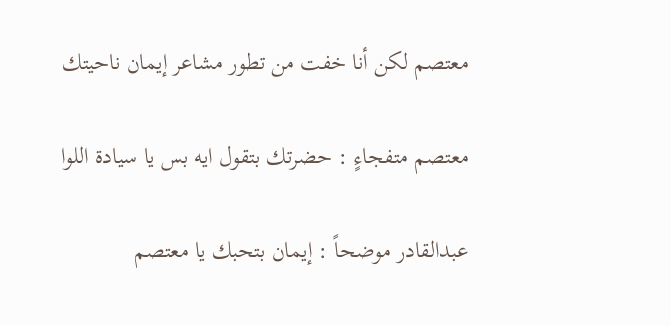معتصم لكن أنا خفت من تطور مشاعر إيمان ناحيتك

معتصم متفجاءٍ : حضرتك بتقول ايه بس يا سيادة اللوا

عبدالقادر موضحاً : إيمان بتحبك يا معتصم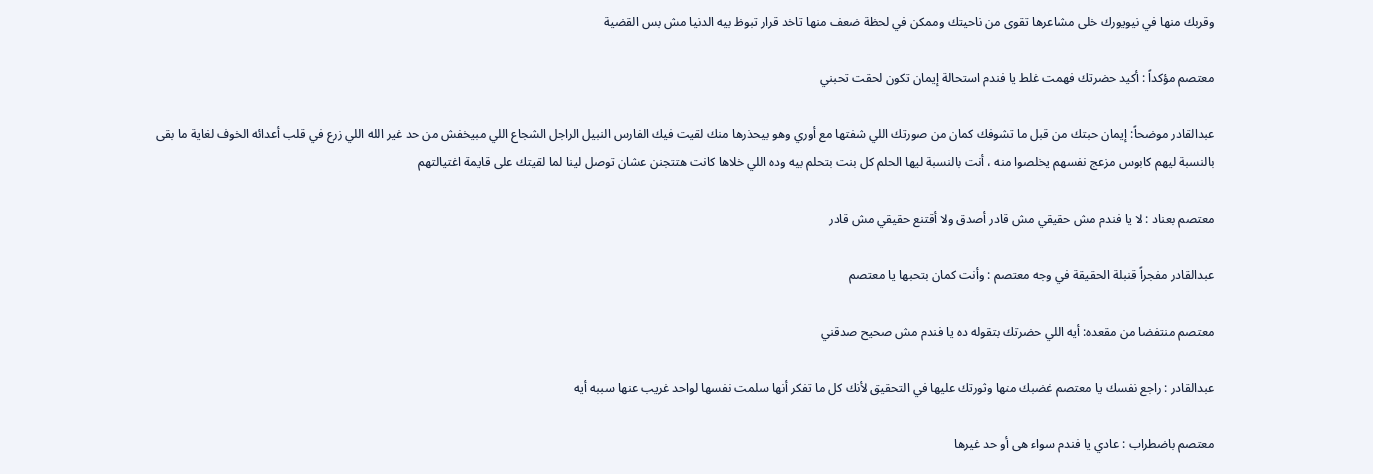وقربك منها في نيويورك خلى مشاعرها تقوى من ناحيتك وممكن في لحظة ضعف منها تاخد قرار تبوظ بيه الدنيا مش بس القضية

معتصم مؤكداً : أكيد حضرتك فهمت غلط يا فندم استحالة إيمان تكون لحقت تحبني

عبدالقادر موضحاً: إيمان حبتك من قبل ما تشوفك كمان من صورتك اللي شفتها مع أوري وهو بيحذرها منك لقيت فيك الفارس النبيل الراجل الشجاع اللي مبيخفش من حد غير الله اللي زرع في قلب أعدائه الخوف لغاية ما بقى بالنسبة ليهم كابوس مزعج نفسهم يخلصوا منه ، أنت بالنسبة ليها الحلم كل بنت بتحلم بيه وده اللي خلاها كانت هتتجنن عشان توصل لينا لما لقيتك على قايمة اغتيالتهم

معتصم بعناد : لا يا فندم مش حقيقي مش قادر أصدق ولا أقتنع حقيقي مش قادر

عبدالقادر مفجراً قنبلة الحقيقة في وجه معتصم : وأنت كمان بتحبها يا معتصم

معتصم منتفضا من مقعده: أيه اللي حضرتك بتقوله ده يا فندم مش صحيح صدقني

عبدالقادر : راجع نفسك يا معتصم غضبك منها وثورتك عليها في التحقيق لأنك كل ما تفكر أنها سلمت نفسها لواحد غريب عنها سببه أيه

معتصم باضطراب : عادي يا فندم سواء هى أو حد غيرها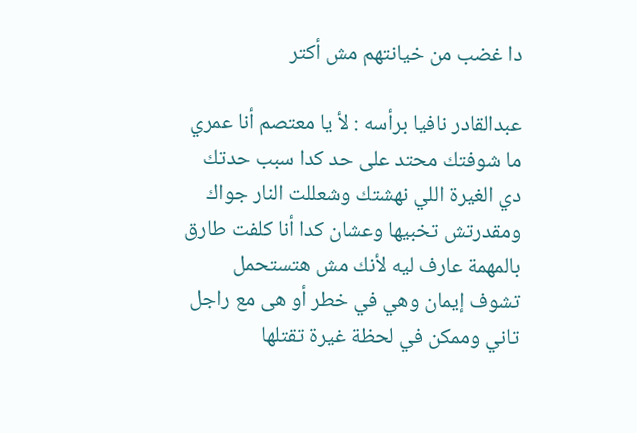دا غضب من خيانتهم مش أكتر

عبدالقادر نافيا برأسه : لأ يا معتصم أنا عمري ما شوفتك محتد على حد كدا سبب حدتك دي الغيرة اللي نهشتك وشعللت النار جواك ومقدرتش تخبيها وعشان كدا أنا كلفت طارق بالمهمة عارف ليه لأنك مش هتستحمل تشوف إيمان وهي في خطر أو هى مع راجل تاني وممكن في لحظة غيرة تقتلها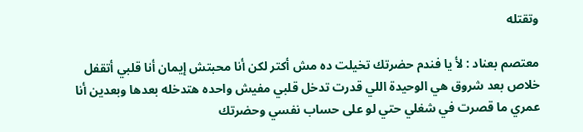وتقتله

معتصم بعناد : لأ يا فندم حضرتك تخيلت ده مش أكتر لكن أنا محبتش إيمان أنا قلبي أتقفل خلاص بعد شروق هي الوحيدة اللي قدرت تدخل قلبي مفيش واحده هتدخله بعدها وبعدين أنا عمري ما قصرت في شغلي حتي لو على حساب نفسي وحضرتك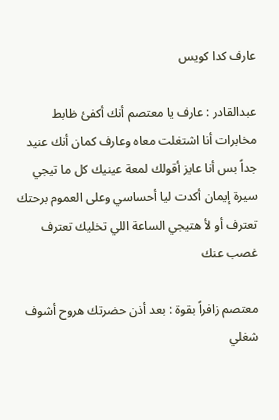عارف كدا كويس

عبدالقادر : عارف يا معتصم أنك أكفئ ظابط مخابرات أنا اشتغلت معاه وعارف كمان أنك عنيد جداً بس أنا عايز أقولك لمعة عينيك كل ما تيجي سيرة إيمان أكدت ليا أحساسي وعلى العموم برحتك تعترف أو لأ هتيجي الساعة اللي تخليك تعترف غصب عنك

معتصم زافراً بقوة : بعد أذن حضرتك هروح أشوف شغلي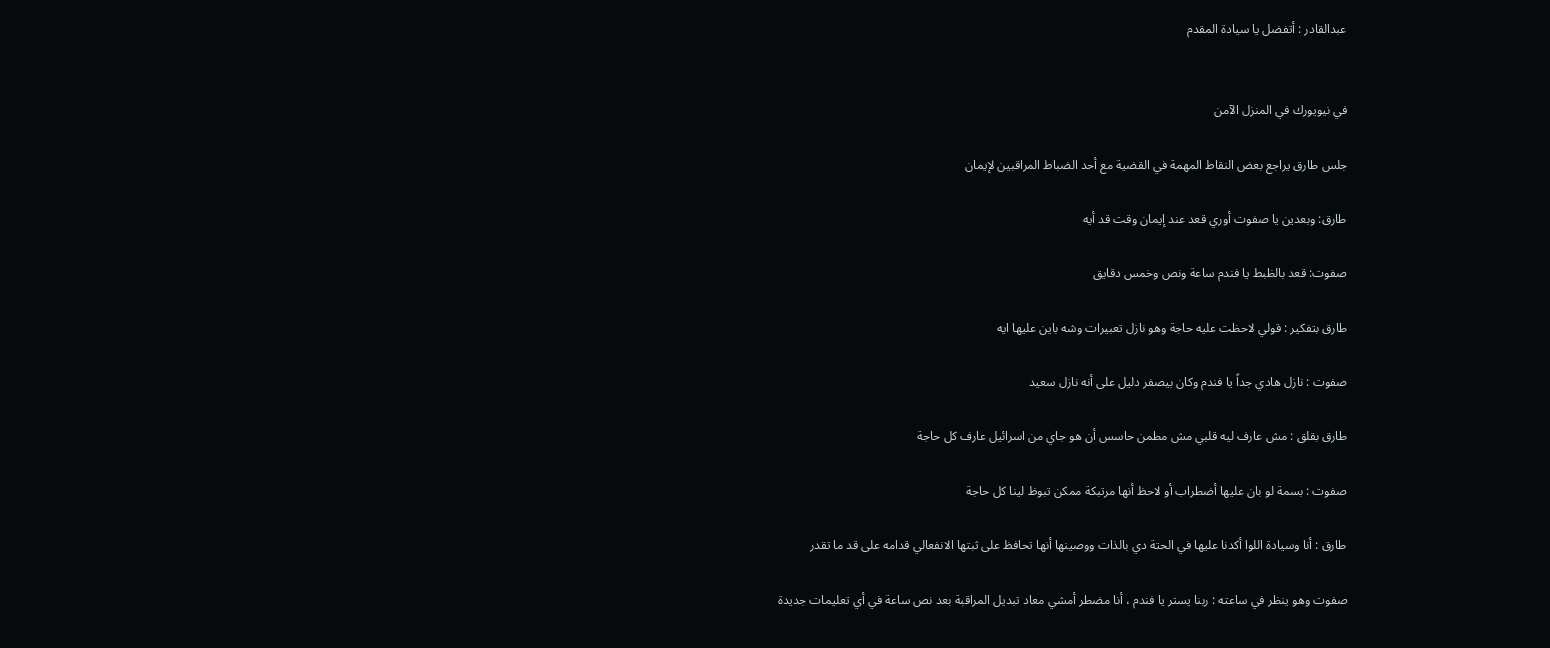عبدالقادر : أتفضل يا سيادة المقدم


في نيويورك في المنزل الآمن

جلس طارق يراجع بعض النقاط المهمة في القضية مع أحد الضباط المراقبين لإيمان

طارق: وبعدين يا صفوت أوري قعد عند إيمان وقت قد أيه

صفوت: قعد بالظبط يا فندم ساعة ونص وخمس دقايق

طارق بتفكير : قولي لاحظت عليه حاجة وهو نازل تعبيرات وشه باين عليها ايه

صفوت : نازل هادي جداً يا فندم وكان بيصفر دليل على أنه نازل سعيد

طارق بقلق : مش عارف ليه قلبي مش مطمن حاسس أن هو جاي من اسرائيل عارف كل حاجة

صفوت : بسمة لو بان عليها أضطراب أو لاحظ أنها مرتبكة ممكن تبوظ لينا كل حاجة

طارق : أنا وسيادة اللوا أكدنا عليها في الحتة دي بالذات ووصينها أنها تحافظ على ثبتها الانفعالي قدامه على قد ما تقدر

صفوت وهو ينظر في ساعته : ربنا يستر يا فندم ، أنا مضطر أمشي معاد تبديل المراقبة بعد نص ساعة في أي تعليمات جديدة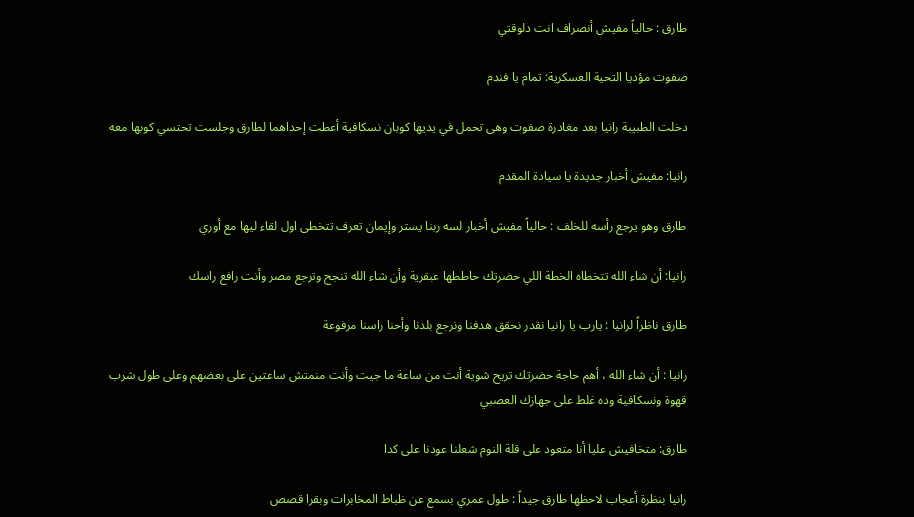طارق : حالياً مفيش أنصراف انت دلوقتي

صفوت مؤديا التحية العسكرية: تمام يا فندم

دخلت الطبيبة رانيا بعد مغادرة صفوت وهى تحمل في يديها كوبان نسكافية أعطت إحداهما لطارق وجلست تحتسي كوبها معه

رانيا: مفيش أخبار جديدة يا سيادة المقدم

طارق وهو يرجع رأسه للخلف : حالياً مفيش أخبار لسه ربنا يستر وإيمان تعرف تتخطى اول لقاء ليها مع أوري

رانيا: أن شاء الله تتخطاه الخطة اللي حضرتك حاططها عبقرية وأن شاء الله تنجح وترجع مصر وأنت رافع راسك

طارق ناظراً لرانيا : يارب يا رانيا نقدر نحقق هدفنا ونرجع بلدنا وأحنا راسنا مرفوعة

رانيا : أن شاء الله ، أهم حاجة حضرتك تريح شوية أنت من ساعة ما جيت وأنت منمتش ساعتين على بعضهم وعلى طول شرب قهوة ونسكافية وده غلط على جهازك العصبي

طارق: متخافيش عليا أنا متعود على قلة النوم شعلنا عودنا على كدا

رانيا بنظرة أعجاب لاحظها طارق جيداً : طول عمري بسمع عن ظباط المخابرات وبقرا قصص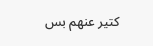كتير عنهم بس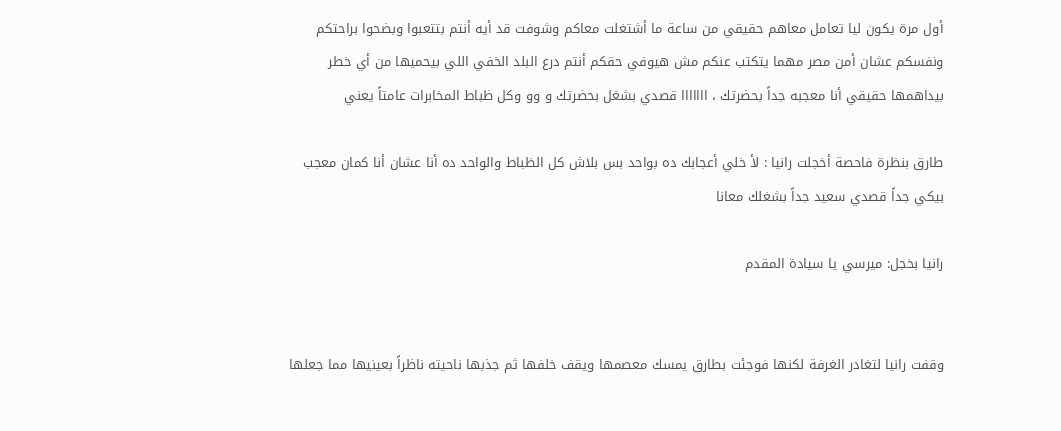أول مرة يكون ليا تعامل معاهم حقيقي من ساعة ما أشتغلت معاكم وشوفت قد أيه أنتم بتتعبوا وبضحوا براحتكم ونفسكم عشان أمن مصر مهما يتكتب عنكم مش هيوفي حقكم أنتم درع البلد الخفي اللي بيحميها من أي خطر بيداهمها حقيقي أنا معجبه جداً بحضرتك ، ااااااا قصدي بشغل بحضرتك و وو وكل ظباط المخابرات عامتاً يعني

طارق بنظرة فاحصة أخجلت رانيا : لأ خلي أعجابك ده بواحد بس بلاش كل الظباط والواحد ده أنا عشان أنا كمان معجب بيكي جداً قصدي سعيد جداً بشغلك معانا

رانيا بخجل: ميرسي يا سيادة المقدم


وقفت رانيا لتغادر الغرفة لكنها فوجئت بطارق يمسك معصمها ويقف خلفها ثم جذبها ناحيته ناظراً بعينيها مما جعلها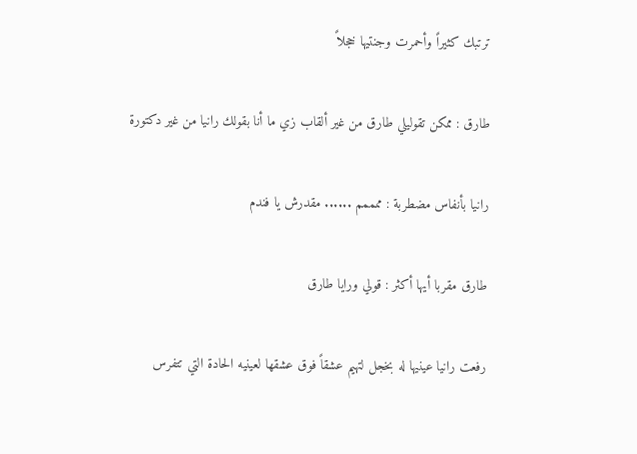ترتبك كثيراً وأحمرت وجنتيها خجلاً

طارق : ممكن تقوليلي طارق من غير ألقاب زي ما أنا بقولك رانيا من غير دكتورة

رانيا بأنفاس مضطربة : ممممم ...... مقدرش يا فندم

طارق مقربا أيها أكثر : قولي ورايا طارق

رفعت رانيا عينيها له بخجل لتهيم عشقاً فوق عشقها لعينيه الحادة التي تتفرس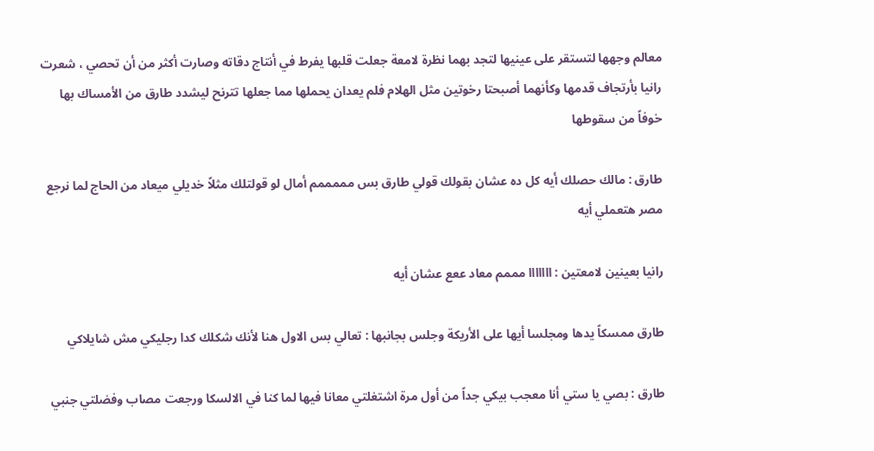معالم وجهها لتستقر على عينيها لتجد بهما نظرة لامعة جعلت قلبها يفرط في أنتاج دقاته وصارت أكثر من أن تحصي ، شعرت رانيا بأرتجاف قدمها وكأنهما أصبحتا رخوتين مثل الهلام فلم يعدان يحملها مما جعلها تترنح ليشدد طارق من الأمساك بها خوفاً من سقوطها

طارق : مالك حصلك أيه كل ده عشان بقولك قولي طارق بس مممممم أمال لو قولتلك مثلاً خديلي ميعاد من الحاج لما نرجع مصر هتعملي أيه

رانيا بعينين لامعتين : ااااااا مممم معاد ععع عشان أيه

طارق ممسكاً يدها ومجلسا أيها على الأريكة وجلس بجانبها : تعالي بس الاول هنا لأنك شكلك كدا رجليكي مش شايلاكي

طارق : بصي يا ستي أنا معجب بيكي جداً من أول مرة اشتغلتي معانا فيها لما كنا في الالسكا ورجعت مصاب وفضلتي جنبي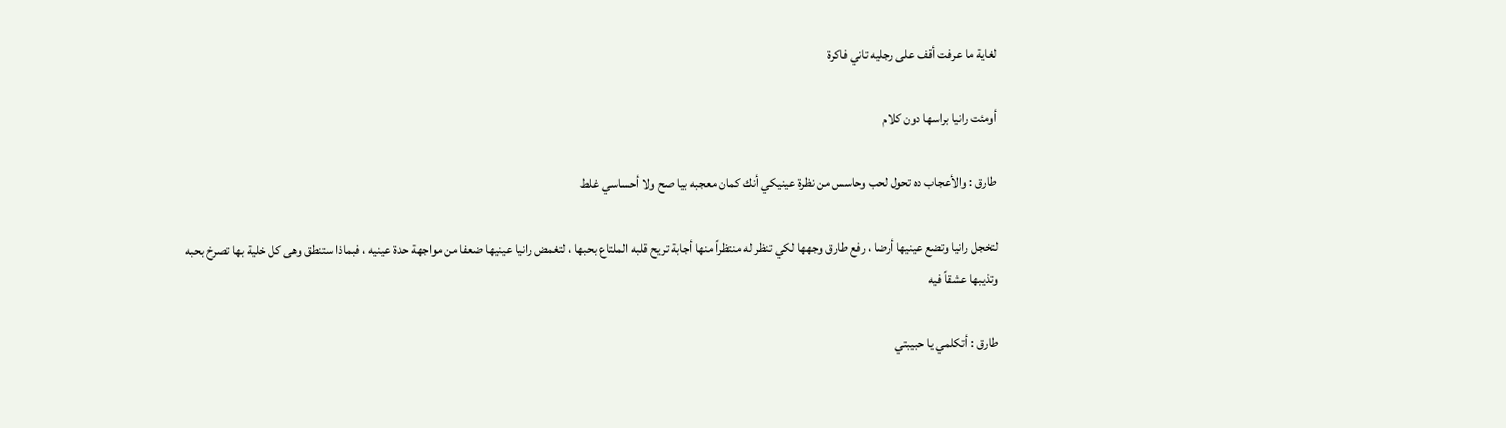لغاية ما عرفت أقف على رجليه تاني فاكرة

أومئت رانيا براسها دون كلام

طارق : والأعجاب ده تحول لحب وحاسس من نظرة عينيكي أنك كمان معجبه بيا صح ولا أحساسي غلط

لتخجل رانيا وتضع عينيها أرضا ، رفع طارق وجهها لكي تنظر له منتظراً منها أجابة تريح قلبه الملتاع بحبها ، لتغمض رانيا عينيها ضعفا من مواجهة حدة عينيه ، فبماذا ستنطق وهى كل خلية بها تصرخ بحبه وتذيبها عشقاً فيه

طارق : أتكلمي يا حبيبتي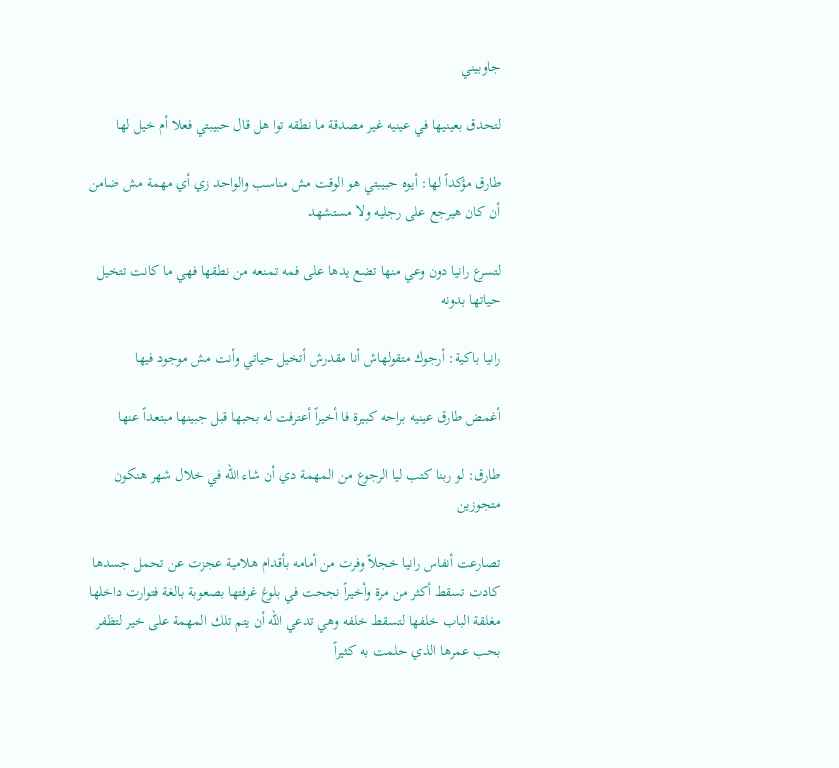جاوبيني

لتحدق بعينيها في عينيه غير مصدقة ما نطقه توا هل قال حبيبتي فعلا أم خيل لها

طارق مؤكداً لها: أيوه حبيبتي هو الوقت مش مناسب والواحد زي أي مهمة مش ضامن أن كان هيرجع على رجليه ولا مستشهد

لتسرع رانيا دون وعي منها تضع يدها على فمه تمنعه من نطقها فهي ما كانت تتخيل حياتها بدونه

رانيا باكية: أرجوك متقولهاش أنا مقدرش أتخيل حياتي وأنت مش موجود فيها

أغمض طارق عينيه براحه كبيرة فا أخيراً أعترفت له بحبها قبل جبينها مبتعداً عنها

طارق: لو ربنا كتب ليا الرجوع من المهمة دي أن شاء الله في خلال شهر هنكون متجوزين

تصارعت أنفاس رانيا خجلاً وفرت من أمامه بأقدام هلامية عجزت عن تحمل جسدها كادت تسقط أكثر من مرة وأخيراً نجحت في بلوغ غرفتها بصعوبة بالغة فتوارت داخلها مغلقة الباب خلفها لتسقط خلفه وهي تدعي الله أن يتم تلك المهمة على خير لتظفر بحب عمرها الذي حلمت به كثيراً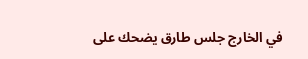في الخارج جلس طارق يضحك على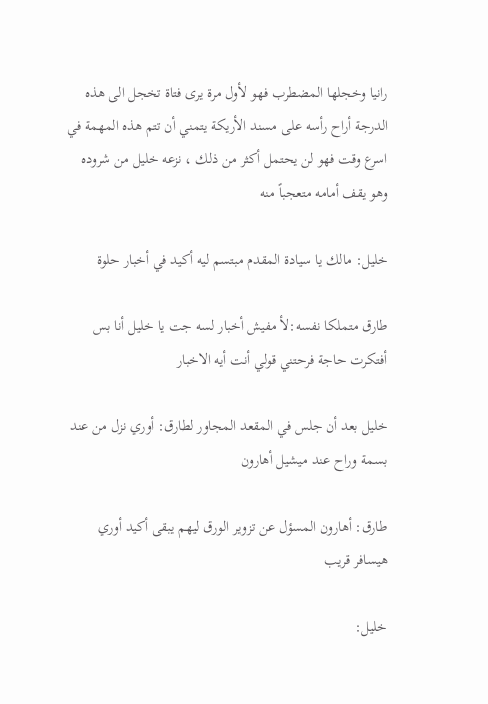رانيا وخجلها المضطرب فهو لأول مرة يرى فتاة تخجل الى هذه الدرجة أراح رأسه على مسند الأريكة يتمني أن تتم هذه المهمة في اسرع وقت فهو لن يحتمل أكثر من ذلك ، نزعه خليل من شروده وهو يقف أمامه متعجباً منه

خليل: مالك يا سيادة المقدم مبتسم ليه أكيد في أخبار حلوة

طارق متملكا نفسه:لأ مفيش أخبار لسه جت يا خليل أنا بس أفتكرت حاجة فرحتني قولي أنت أيه الاخبار

خليل بعد أن جلس في المقعد المجاور لطارق: أوري نزل من عند بسمة وراح عند ميشيل أهارون

طارق: أهارون المسؤل عن تزوير الورق ليهم يبقى أكيد أوري هيسافر قريب

خليل: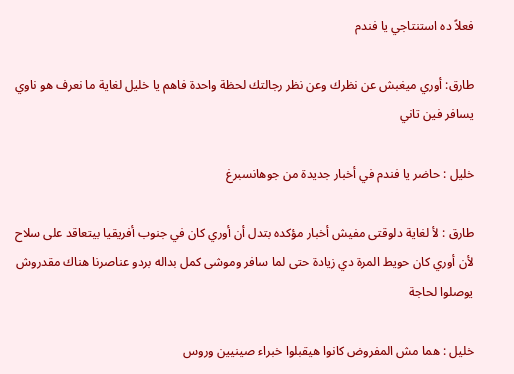فعلاً ده استنتاجي يا فندم

طارق: أوري ميغبش عن نظرك وعن نظر رجالتك لحظة واحدة فاهم يا خليل لغاية ما نعرف هو ناوي يسافر فين تاني

خليل : حاضر يا فندم في أخبار جديدة من جوهانسبرغ

طارق : لأ لغاية دلوقتى مفيش أخبار مؤكده بتدل أن أوري كان في جنوب أفريقيا بيتعاقد على سلاح لأن أوري كان حويط المرة دي زيادة حتى لما سافر وموشى كمل بداله بردو عناصرنا هناك مقدروش يوصلوا لحاجة

خليل : هما مش المفروض كانوا هيقبلوا خبراء صينيين وروس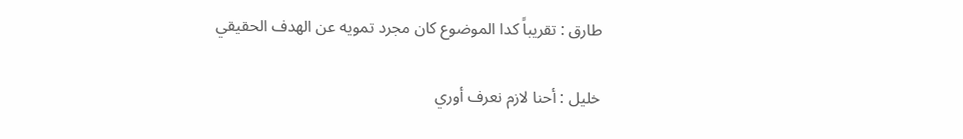طارق : تقريباً كدا الموضوع كان مجرد تمويه عن الهدف الحقيقي

خليل : أحنا لازم نعرف أوري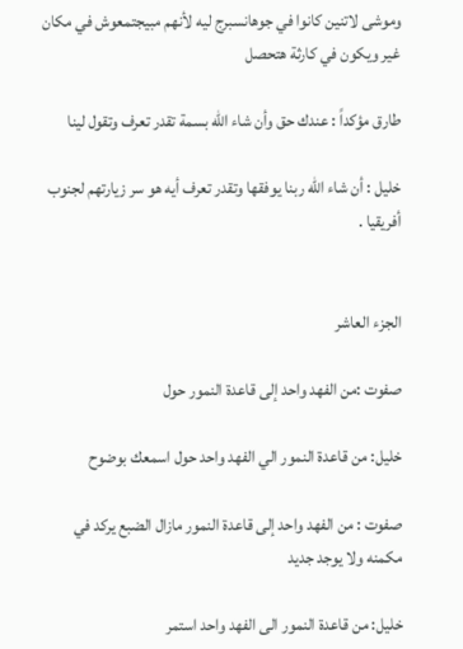وموشى لاتنين كانوا في جوهانسبرج ليه لأنهم مبيجتمعوش في مكان غير ويكون في كارثة هتحصل

طارق مؤكداً : عندك حق وأن شاء الله بسمة تقدر تعرف وتقول لينا

خليل : أن شاء الله ربنا يوفقها وتقدر تعرف أيه هو سر زيارتهم لجنوب أفريقيا .


الجزء العاشر

صفوت :من الفهد واحد إلى قاعدة النمور حول

خليل: من قاعدة النمور الي الفهد واحد حول اسمعك بوضوح

صفوت : من الفهد واحد إلى قاعدة النمور مازال الضبع يركد في مكمنه ولا يوجد جديد

خليل: من قاعدة النمور الى الفهد واحد استمر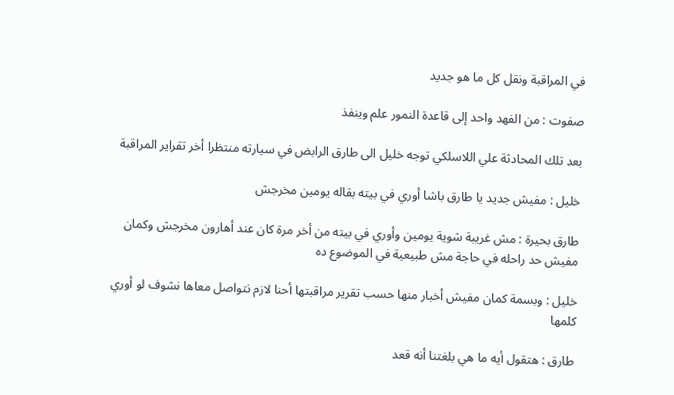في المراقبة ونقل كل ما هو جديد

صفوت : من الفهد واحد إلى قاعدة النمور علم وينفذ

بعد تلك المحادثة علي اللاسلكي توجه خليل الى طارق الرابض في سيارته منتظرا أخر تقراير المراقبة

خليل : مفيش جديد يا طارق باشا أوري في بيته بقاله يومين مخرجش

طارق بحيرة : مش غريبة شوية يومين وأوري في بيته من أخر مرة كان عند أهارون مخرجش وكمان مفيش حد راحله في حاجة مش طبيعية في الموضوع ده

خليل : وبسمة كمان مفيش أخبار منها حسب تقرير مراقبتها أحنا لازم نتواصل معاها نشوف لو أوري كلمها

طارق : هتقول أيه ما هي بلغتنا أنه قعد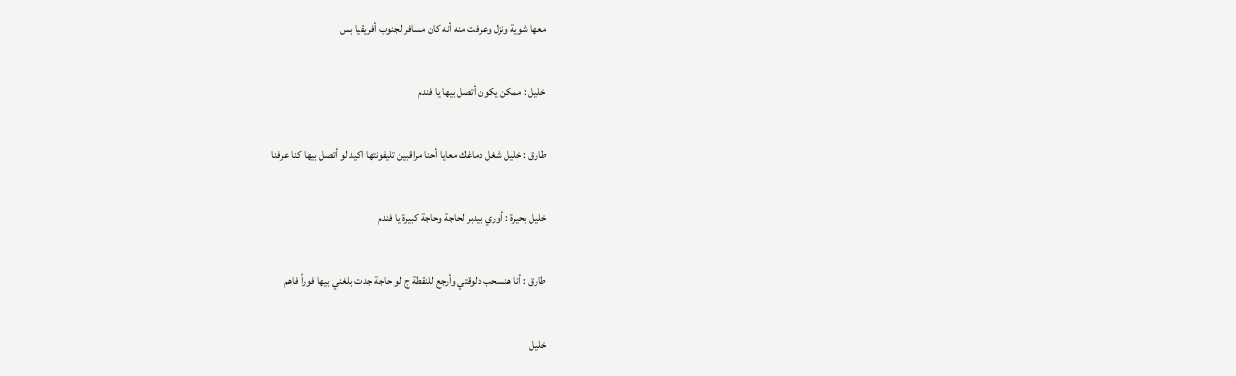معها شوية ونزل وعرفت منه أنه كان مسافر لجنوب أفريقيا بس

خليل : ممكن يكون أتصل بيها يا فندم

طارق : خليل شغل دماغك معايا أحنا مراقبين تليفونتها اكيد لو أتصل بيها كنا عرفنا

خليل بحيرة : أوري بيدبر لحاجة وحاجة كبيرة يا فندم

طارق : أنا هنسحب دلوقتي وأرجع للنقطة ج لو حاجة جدت بلغني بيها فوراً فاهم

خليل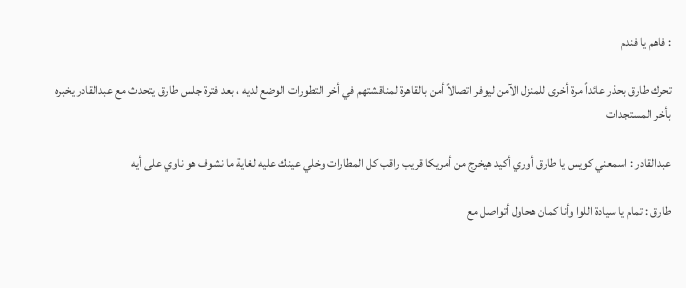: فاهم يا فندم

تحرك طارق بحذر عائداً مرة أخرى للمنزل الآمن ليوفر اتصالاً أمن بالقاهرة لمناقشتهم في أخر التطورات الوضع لديه ، بعد فترة جلس طارق يتحدث مع عبدالقادر يخبره بأخر المستجدات

عبدالقادر : اسمعني كويس يا طارق أوري أكيد هيخرج من أمريكا قريب راقب كل المطارات وخلي عينك عليه لغاية ما نشوف هو ناوي على أيه

طارق : تمام يا سيادة اللوا وأنا كمان هحاول أتواصل مع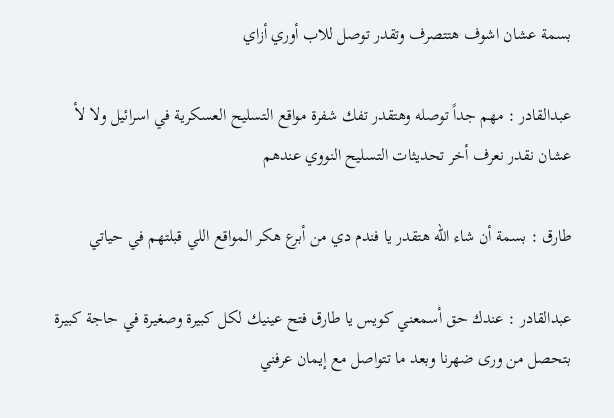بسمة عشان اشوف هتتصرف وتقدر توصل للاب أوري أزاي

عبدالقادر : مهم جداً توصله وهتقدر تفك شفرة مواقع التسليح العسكرية في اسرائيل ولا لأ عشان نقدر نعرف أخر تحديثات التسليح النووي عندهم

طارق : بسمة أن شاء الله هتقدر يا فندم دي من أبرع هكر المواقع اللي قبلتهم في حياتي

عبدالقادر : عندك حق أسمعني كويس يا طارق فتح عينيك لكل كبيرة وصغيرة في حاجة كبيرة بتحصل من ورى ضهرنا وبعد ما تتواصل مع إيمان عرفني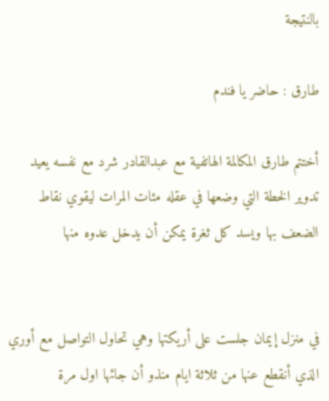بالنتيجة

طارق : حاضر يا فندم

أختتم طارق المكالمة الهاتفية مع عبدالقادر شرد مع نفسه يعيد تدوير الخطة التي وضعها في عقله مئات المرات ليقوي نقاط الضعف بها ويسد كل ثغرة يمكن أن يدخل عدوه منها


في منزل إيمان جلست على أريكتها وهي تحاول التواصل مع أوري الذي أنقطع عنها من ثلاثة ايام منذو أن جائها اول مرة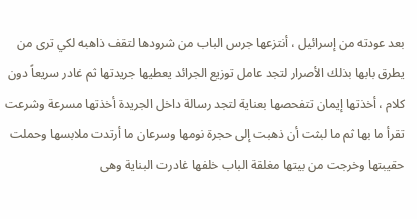بعد عودته من إسرائيل ، أنتزعها جرس الباب من شرودها لتقف ذاهبه لكي ترى من يطرق بابها بذلك الأصرار لتجد عامل توزيع الجرائد يعطيها جريدتها ثم غادر سريعاً دون كلام ، أخذتها إيمان تتفحصها بعناية لتجد رسالة داخل الجريدة أخذتها مسرعة وشرعت تقرأ ما بها ثم ما لبثت أن ذهبت إلى حجرة نومها وسرعان ما أرتدت ملابسها وحملت حقيبتها وخرجت من بيتها مغلقة الباب خلفها غادرت البناية وهى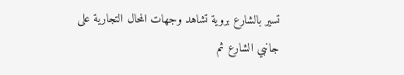تسير بالشارع بروية تشاهد وجهات المحال التجارية على جانبي الشارع ثم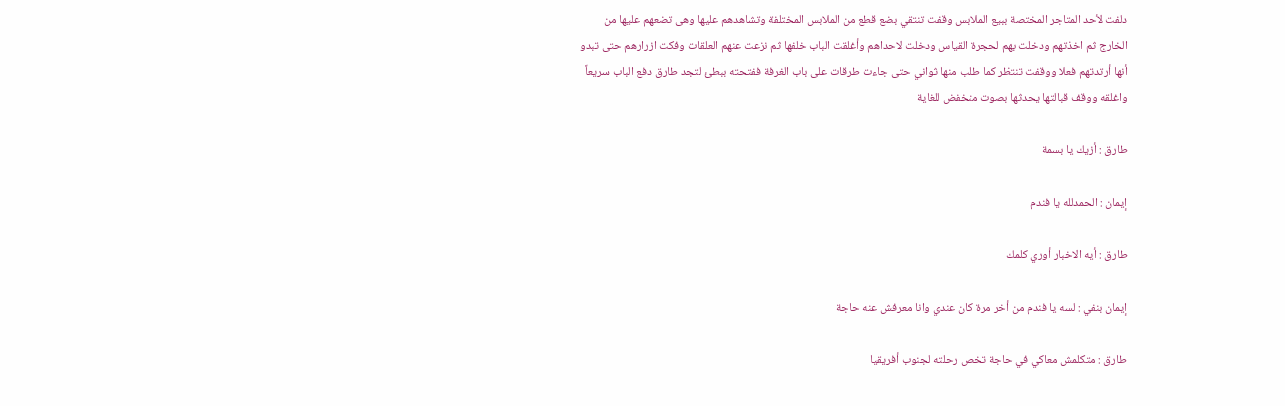دلفت لأحد المتاجر المختصة ببيع الملابس وقفت تنتقي بضع قطع من الملابس المختلفة وتشاهدهم عليها وهى تضعهم عليها من الخارج ثم اخذتهم ودخلت بهم لحجرة القياس ودخلت لاحداهم وأغلقت الباب خلفها ثم نزعت عنهم العلقات وفكت ازرارهم حتى تبدو أنها أرتدتهم فعلا ووقفت تنتظر كما طلب منها ثواني حتى جاءت طرقات على باب الغرفة ففتحته ببطئ لتجد طارق دفع الباب سريعاً واغلقه ووقف قبالتها يحدثها بصوت منخفض للغاية

طارق : أزيك يا بسمة

إيمان : الحمدلله يا فندم

طارق : أيه الاخبار أوري كلمك

إيمان بنفي : لسه يا فندم من أخر مرة كان عندي وانا معرفش عنه حاجة

طارق : متكلمش معاكي في حاجة تخص رحلته لجنوب أفريقيا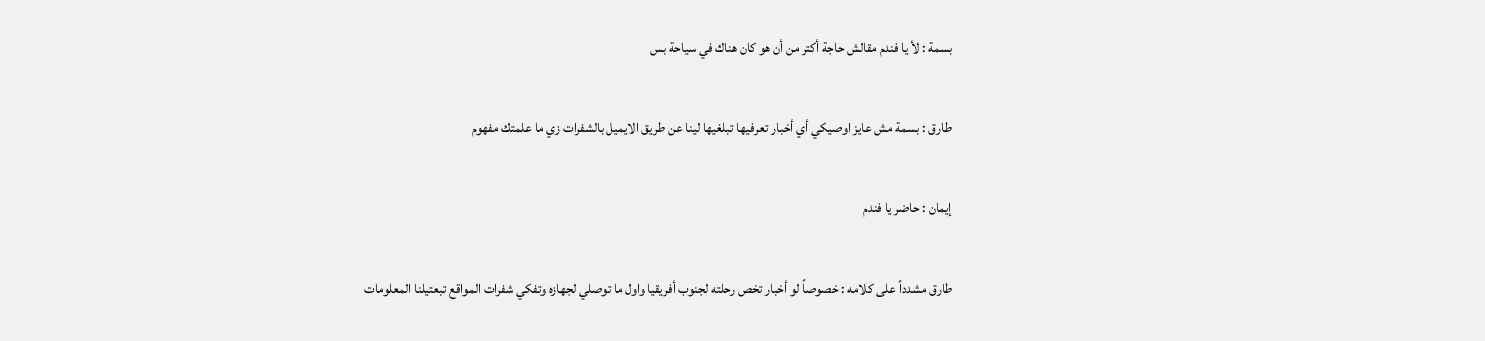بسمة : لأ يا فندم مقالش حاجة أكتر من أن هو كان هناك في سياحة بس

طارق : بسمة مش عايز اوصيكي أي أخبار تعرفيها تبلغيها لينا عن طريق الايميل بالشفرات زي ما علمتك مفهوم

إيمان : حاضر يا فندم

طارق مشدداً على كلامه : خصوصاً لو أخبار تخص رحلته لجنوب أفريقيا واول ما توصلي لجهازه وتفكي شفرات المواقع تبعتيلنا المعلومات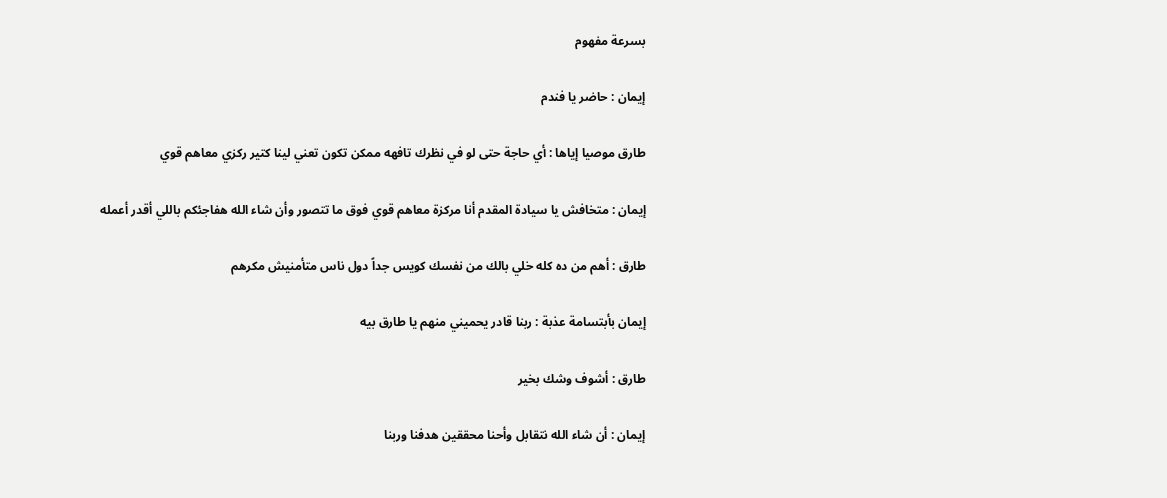بسرعة مفهوم

إيمان : حاضر يا فندم

طارق موصيا إياها : أي حاجة حتى لو في نظرك تافهه ممكن تكون تعني لينا كتير ركزي معاهم قوي

إيمان : متخافش يا سيادة المقدم أنا مركزة معاهم قوي فوق ما تتصور وأن شاء الله هفاجئكم باللي أقدر أعمله

طارق : أهم من ده كله خلي بالك من نفسك كويس جداً دول ناس متأمنيش مكرهم

إيمان بأبتسامة عذبة : ربنا قادر يحميني منهم يا طارق بيه

طارق : أشوف وشك بخير

إيمان : أن شاء الله نتقابل وأحنا محققين هدفنا وربنا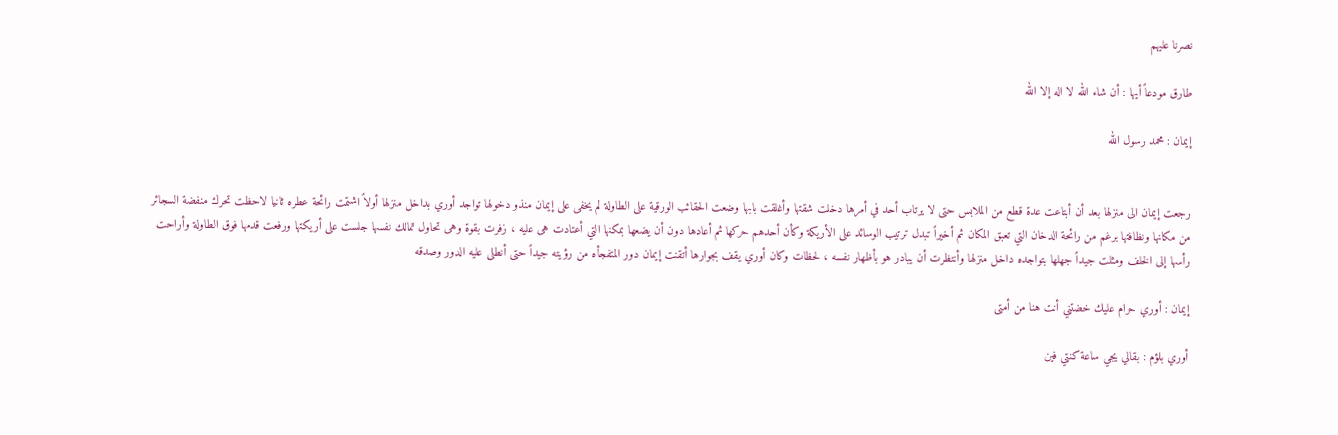نصرنا عليهم

طارق مودعاً أيها : أن شاء الله لا اله إلا الله

إيمان : محمد رسول الله


رجعت إيمان الى منزلها بعد أن أبتاعت عدة قطع من الملابس حتى لا يرتاب أحد في أمرها دخلت شقتها وأغلقت بابها وضعت الحقائب الورقية على الطاولة لم يخفى على إيمان منذو دخولها تواجد أوري بداخل منزلها أولاً اشتمت رائحة عطره ثانيا لاحظت تحرك منفضة السجائر من مكانها ونظافتها برغم من رائحة الدخان التي تعبق المكان ثم أخيراً تبدل ترتيب الوسائد على الأريكة وكأن أحدهم حركها ثم أعادها دون أن يضعها بمكنها التي أعتادت هى عليه ، زفرت بقوة وهى تحاول تمالك نفسها جلست على أريكتها ورفعت قدمها فوق الطاولة وأراحت رأسها إلى الخلف ومثلت جيداً جهلها بتواجده داخل منزلها وأنتظرت أن يبادر هو بأظهار نفسه ، لحظات وكان أوري يقف بجوارها أتقنت إيمان دور المتفجأه من رؤيته جيداً حتى أنطلى عليه الدور وصدقه

إيمان : أوري حرام عليك خضتني أنت هنا من أمتى

أوري بلؤم : بقالي يجي ساعة كنتي فين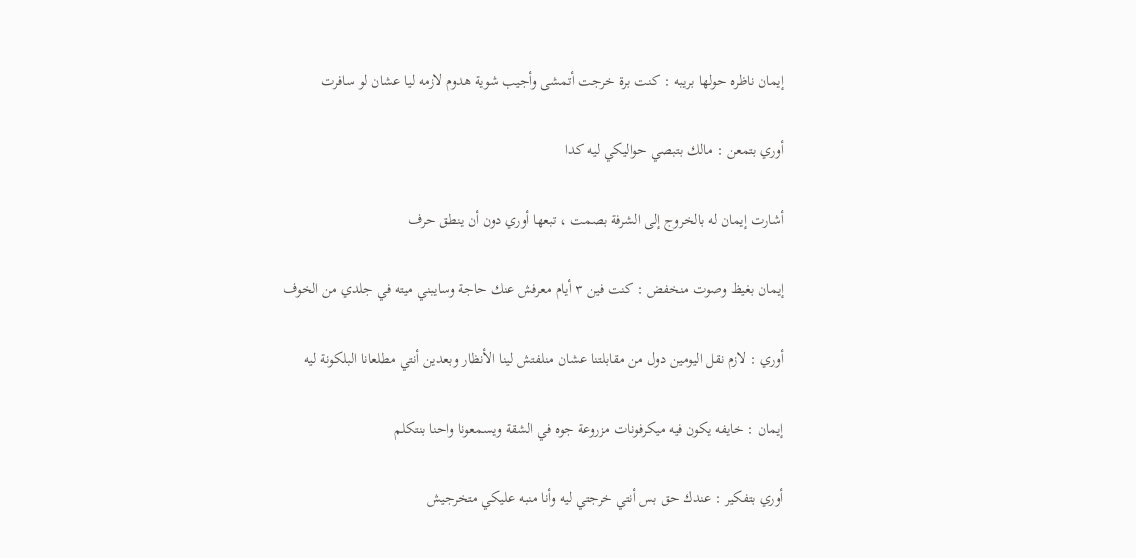إيمان ناظره حولها بريبه : كنت برة خرجت أتمشى وأجيب شوية هدوم لازمه ليا عشان لو سافرت

أوري بتمعن : مالك بتبصي حواليكي ليه كدا

أشارت إيمان له بالخروج إلى الشرفة بصمت ، تبعها أوري دون أن ينطق حرف

إيمان بغيظ وصوت منخفض : كنت فين ٣ أيام معرفش عنك حاجة وسايبني ميته في جلدي من الخوف

أوري : لازم نقل اليومين دول من مقابلتنا عشان منلفتش لينا الأنظار وبعدين أنتي مطلعانا البلكونة ليه

إيمان : خايفه يكون فيه ميكرفونات مزروعة جوه في الشقة ويسمعونا واحنا بنتكلم

أوري بتفكير : عندك حق بس أنتي خرجتي ليه وأنا منبه عليكي متخرجيش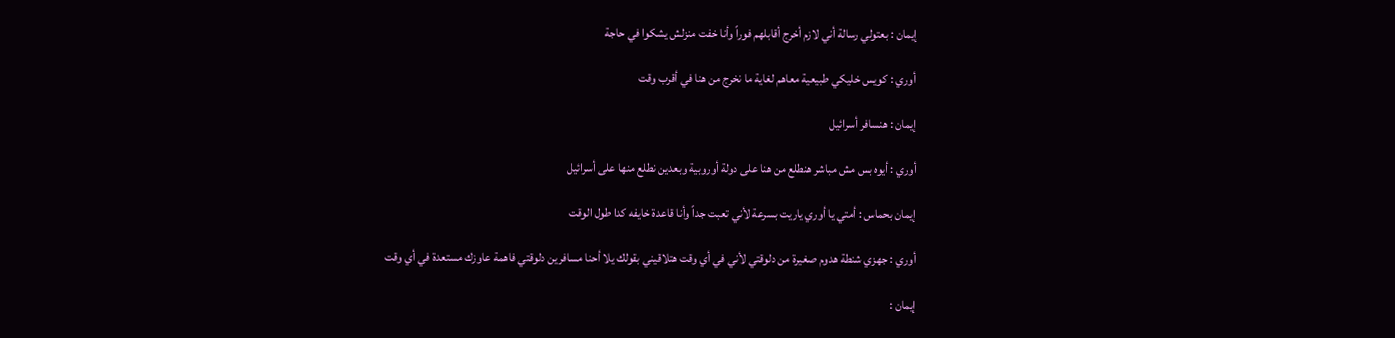إيمان : بعتولي رسالة أني لازم أخرج أقابلهم فوراً وأنا خفت منزلش يشكوا في حاجة

أوري : كويس خليكي طبيعية معاهم لغاية ما نخرج من هنا في أقرب وقت

إيمان : هنسافر أسرائيل

أوري : أيوه بس مش مباشر هنطلع من هنا على دولة أوروبية وبعدين نطلع منها على أسرائيل

إيمان بحماس : أمتي يا أوري ياريت بسرعة لأني تعبت جداً وأنا قاعدة خايفه كدا طول الوقت

أوري : جهزي شنطة هدوم صغيرة من دلوقتي لأني في أي وقت هتلاقيني بقولك يلا أحنا مسافرين دلوقتي فاهمة عاوزك مستعدة في أي وقت

إيمان :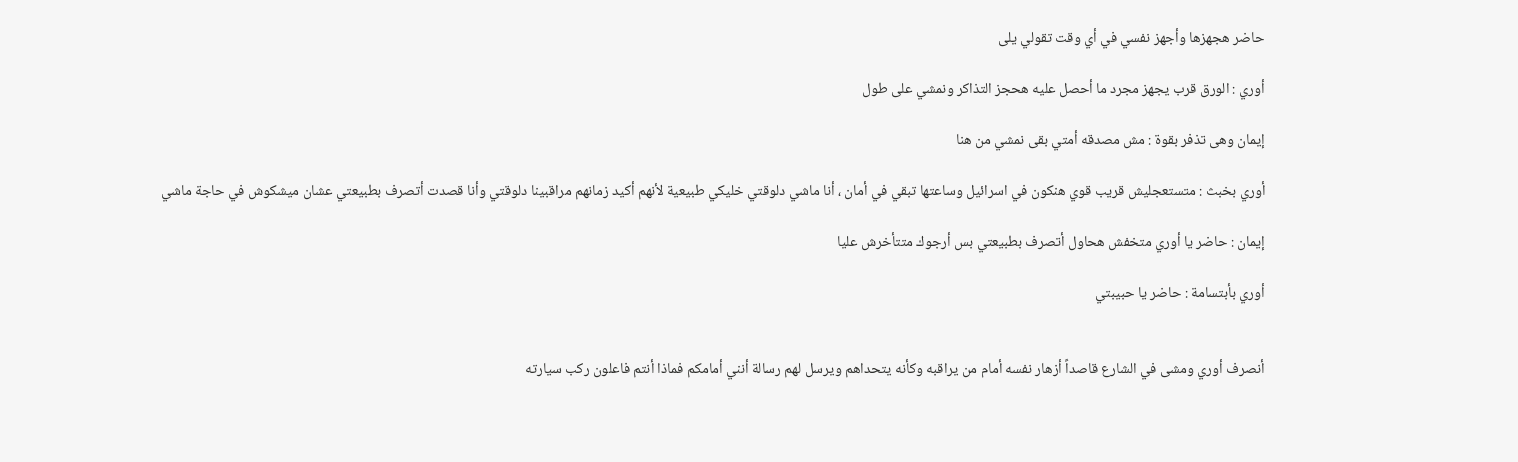حاضر هجهزها وأجهز نفسي في أي وقت تقولي يلى

أوري : الورق قرب يجهز مجرد ما أحصل عليه هحجز التذاكر ونمشي على طول

إيمان وهى تذفر بقوة : مش مصدقه أمتي بقى نمشي من هنا

أوري بخبث : متستعجليش قريب قوي هنكون في اسرائيل وساعتها تبقي في أمان ، أنا ماشي دلوقتي خليكي طبيعية لأنهم أكيد زمانهم مراقبينا دلوقتي وأنا قصدت أتصرف بطبيعتي عشان ميشكوش في حاجة ماشي

إيمان : حاضر يا أوري متخفش هحاول أتصرف بطبيعتي بس أرجوك متتأخرش عليا

أوري بأبتسامة : حاضر يا حبيبتي


أنصرف أوري ومشى في الشارع قاصداً أزهار نفسه أمام من يراقبه وكأنه يتحداهم ويرسل لهم رسالة أنني أمامكم فماذا أنتم فاعلون ركب سيارته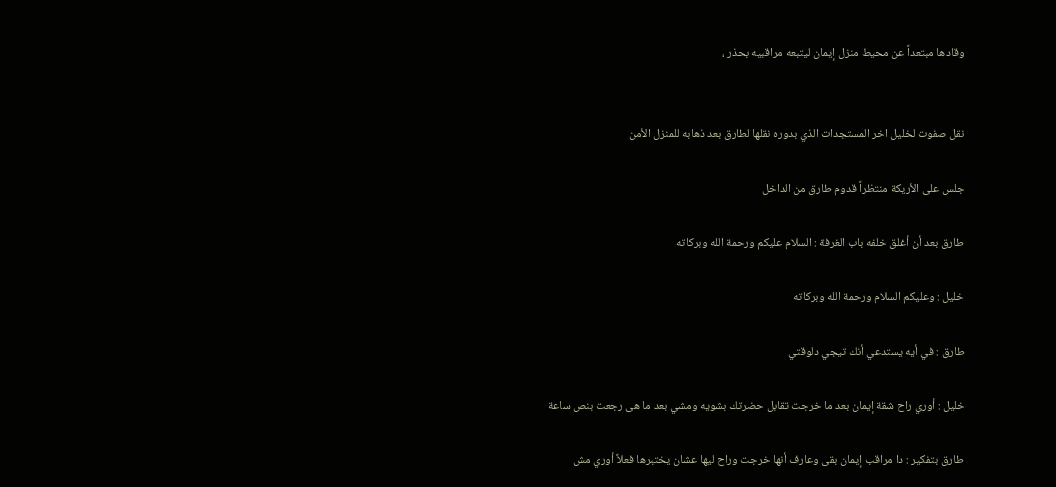وقادها مبتعداً عن محيط منزل إيمان ليتبعه مراقبيه بحذر ،


نقل صفوت لخليل اخر المستجدات الذي بدوره نقلها لطارق بعد ذهابه للمنزل الأمن

جلس على الأريكة منتظراً قدوم طارق من الداخل

طارق بعد أن أغلق خلفه باب الغرفة : السلام عليكم ورحمة الله وبركاته

خليل : وعليكم السلام ورحمة الله وبركاته

طارق : في أيه يستدعي أنك تيجي دلوقتي

خليل : أوري راح شقة إيمان بعد ما خرجت تقابل حضرتك بشويه ومشي بعد ما هى رجعت بنص ساعة

طارق بتفكير : دا مراقب إيمان بقى وعارف أنها خرجت وراح ليها عشان يختبرها فعلاً أوري مش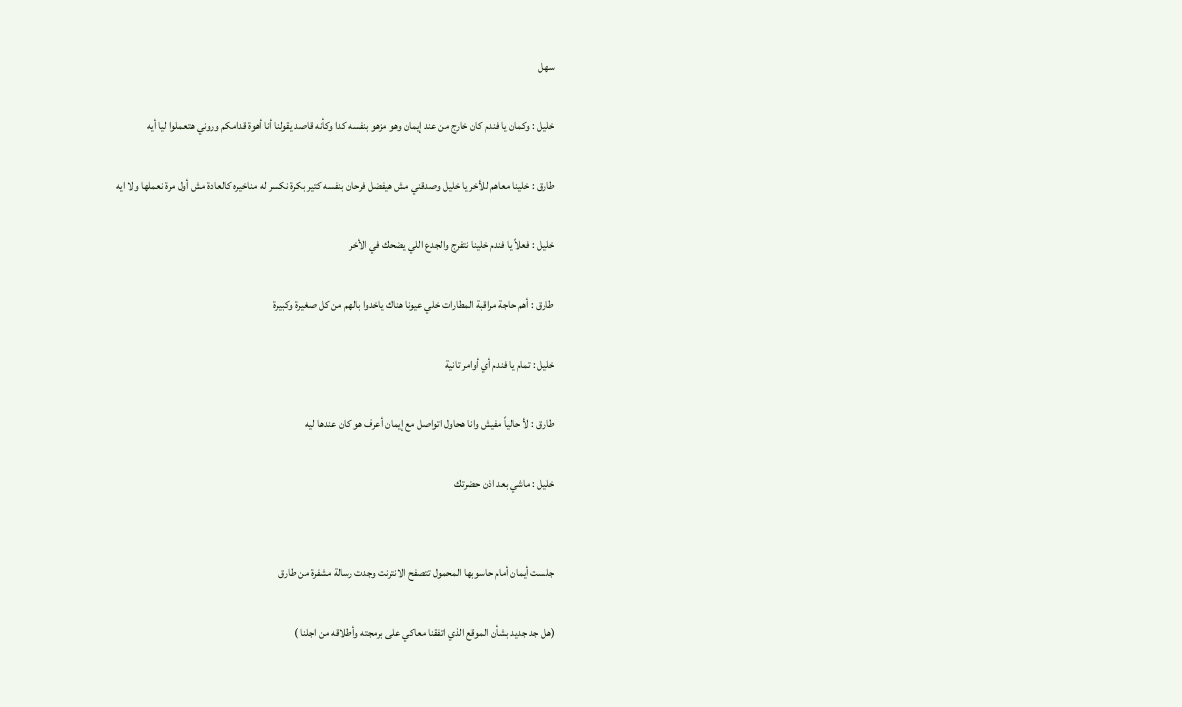سهل

خليل : وكمان يا فندم كان خارج من عند إيمان وهو مزهو بنفسه كدا وكأنه قاصد يقولنا أنا أهوة قدامكم وروني هتعملوا ليا أيه

طارق : خلينا معاهم للأخر يا خليل وصدقني مش هيفضل فرحان بنفسه كتير بكرة نكسر له مناخيره كالعادة مش أول مرة نعملها ولا ايه

خليل : فعلاً يا فندم خلينا نتفرج والجدع اللي يضحك في الأخر

طارق : أهم حاجة مراقبة المطارات خلي عيونا هناك ياخدوا بالهم من كل صغيرة وكبيرة

خليل : تمام يا فندم أي أوامر تانية

طارق : لأ حالياً مفيش وانا هحاول اتواصل مع إيمان أعرف هو كان عندها ليه

خليل : ماشي بعد اذن حضرتك


جلست أيمان أمام حاسوبها المحمول تتصفح الانترنت وجدت رسالة مشفرة من طارق

(هل جد جديد بشأن الموقع الذي اتفقنا معاكي على برمجته وأطلاقه من اجلنا )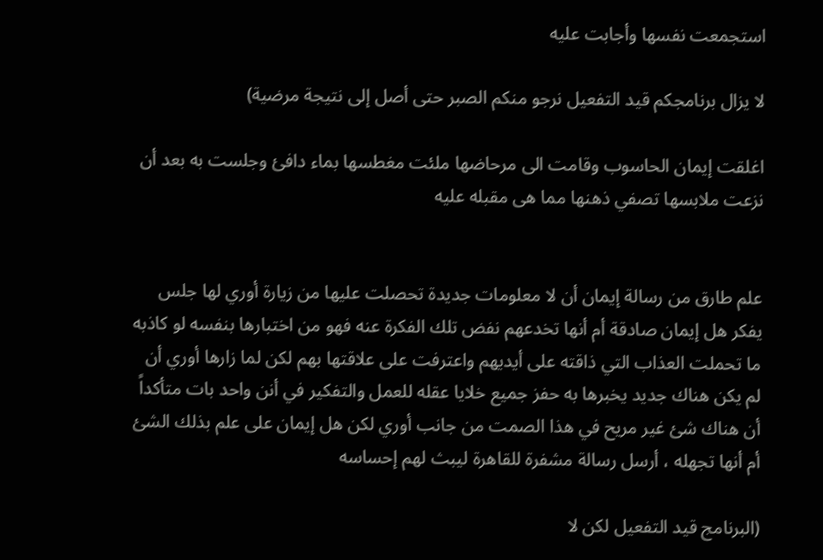استجمعت نفسها وأجابت عليه

لا يزال برنامجكم قيد التفعيل نرجو منكم الصبر حتى أصل إلى نتيجة مرضية)

اغلقت إيمان الحاسوب وقامت الى مرحاضها ملئت مغطسها بماء دافئ وجلست به بعد أن نزعت ملابسها تصفي ذهنها مما هى مقبله عليه


علم طارق من رسالة إيمان أن لا معلومات جديدة تحصلت عليها من زيارة أوري لها جلس يفكر هل إيمان صادقة أم أنها تخدعهم نفض تلك الفكرة عنه فهو من اختبارها بنفسه لو كاذبه ما تحملت العذاب التي ذاقته على أيديهم واعترفت على علاقتها بهم لكن لما زارها أوري أن لم يكن هناك جديد يخبرها به حفز جميع خلايا عقله للعمل والتفكير في أنن واحد بات متأكداً أن هناك شئ غير مريح في هذا الصمت من جانب أوري لكن هل إيمان على علم بذلك الشئ أم أنها تجهله ، أرسل رسالة مشفرة للقاهرة ليبث لهم إحساسه

(البرنامج قيد التفعيل لكن لا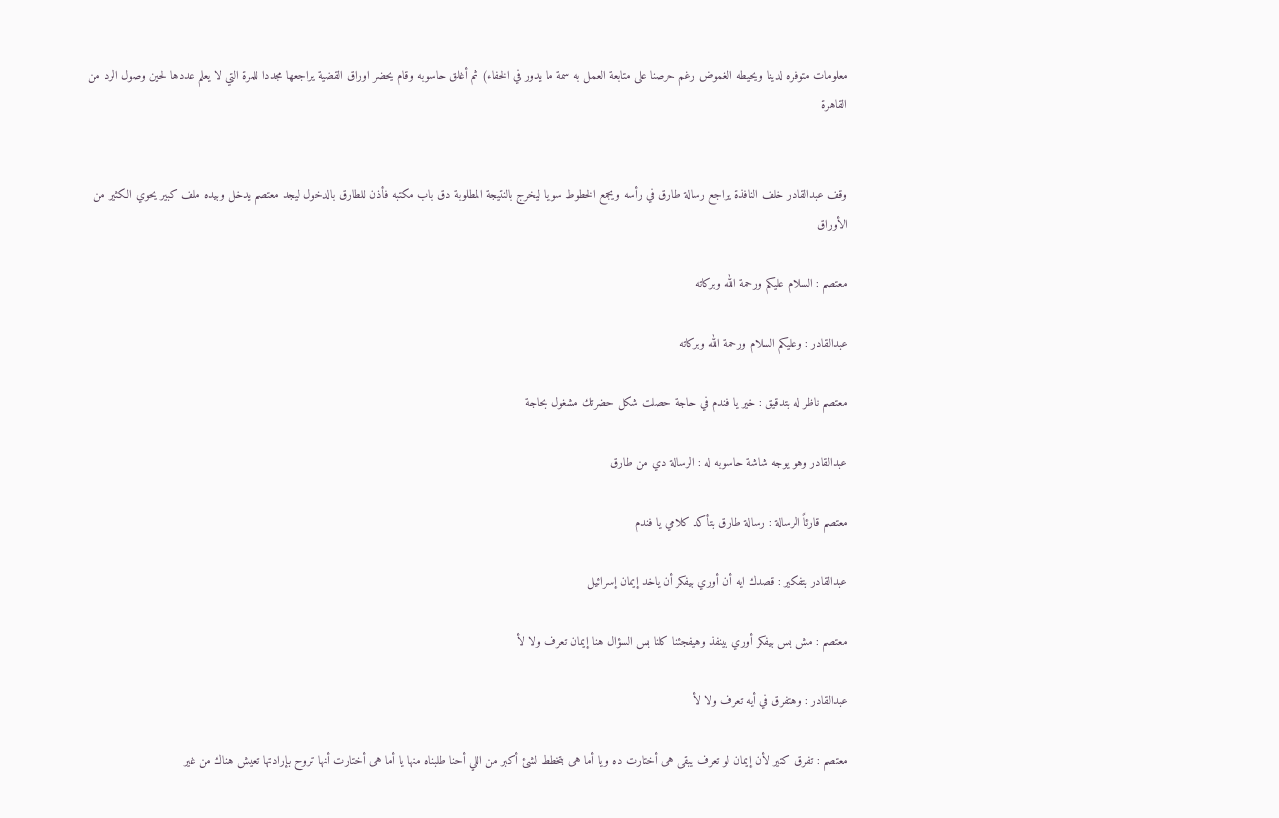معلومات متوفره لدينا ويحيطه الغموض رغم حرصنا على متابعة العمل به سمة ما يدور في الخفاء) ثم أغلق حاسوبه وقام يحضر اوراق القضية يراجعها مجددا للمرة التي لا يعلم عددها لحين وصول الرد من القاهرة


وقف عبدالقادر خلف النافذة يراجع رسالة طارق في رأسه ويجمع الخطوط سويا ليخرج بالنتيجة المطلوبة دق باب مكتبه فأذن للطارق بالدخول ليجد معتصم يدخل وبيده ملف كبير يحوي الكثير من الأوراق

معتصم : السلام عليكم ورحمة الله وبركاته

عبدالقادر : وعليكم السلام ورحمة الله وبركاته

معتصم ناظر له بتدقيق : خير يا فندم في حاجة حصلت شكل حضرتك مشغول بحاجة

عبدالقادر وهو يوجه شاشة حاسوبه له : الرسالة دي من طارق

معتصم قارئاً الرسالة : رسالة طارق بتأكد كلامي يا فندم

عبدالقادر بتفكير : قصدك ايه أن أوري بيفكر أن ياخد إيمان إسرائيل

معتصم : مش بس بيفكر أوري بينفذ وهيفجئنا كلنا بس السؤال هنا إيمان تعرف ولا لأ

عبدالقادر : وهتفرق في أيه تعرف ولا لأ

معتصم : تفرق كتير لأن إيمان لو تعرف يبقى هى أختارت ده ويا أما هى بتخطط لشئ أكبر من اللي أحنا طلبناه منها يا أما هى أختارت أنها تروح بإرادتها تعيش هناك من غير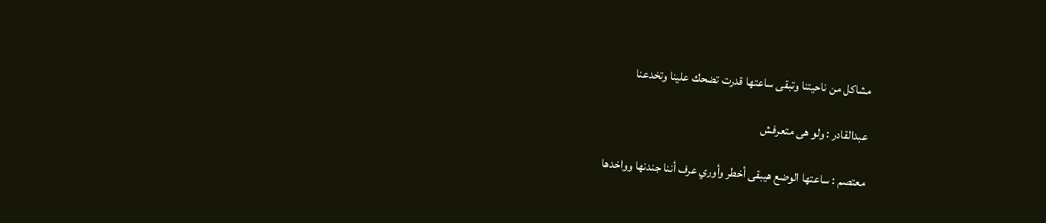مشاكل من ناحيتنا وتبقى ساعتها قدرت تضحك علينا وتخدعنا

عبدالقادر : ولو هى متعرفش

معتصم : ساعتها الوضع هيبقى أخطر وأوري عرف أننا جندنها وواخدها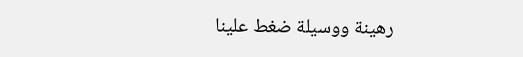رهينة ووسيلة ضغط علينا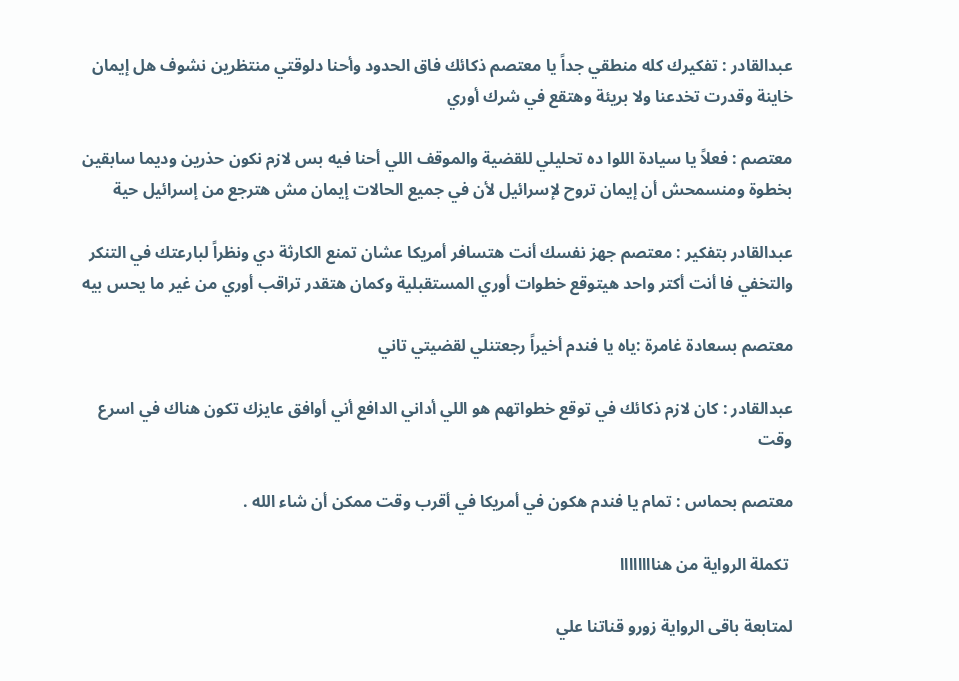عبدالقادر : تفكيرك كله منطقي جداً يا معتصم ذكائك فاق الحدود وأحنا دلوقتي منتظرين نشوف هل إيمان خاينة وقدرت تخدعنا ولا بريئة وهتقع في شرك أوري

معتصم : فعلاً يا سيادة اللوا ده تحليلي للقضية والموقف اللي أحنا فيه بس لازم نكون حذرين وديما سابقين بخطوة ومنسمحش أن إيمان تروح لإسرائيل لأن في جميع الحالات إيمان مش هترجع من إسرائيل حية

عبدالقادر بتفكير : معتصم جهز نفسك أنت هتسافر أمريكا عشان تمنع الكارثة دي ونظراً لبارعتك في التنكر والتخفي فا أنت أكتر واحد هيتوقع خطوات أوري المستقبلية وكمان هتقدر تراقب أوري من غير ما يحس بيه

معتصم بسعادة غامرة :ياه يا فندم أخيراً رجعتنلي لقضيتي تاني

عبدالقادر : كان لازم ذكائك في توقع خطواتهم هو اللي أداني الدافع أني أوافق عايزك تكون هناك في اسرع وقت

معتصم بحماس : تمام يا فندم هكون في أمريكا في أقرب وقت ممكن أن شاء الله .

 تكملة الرواية من هناااااااا

لمتابعة باقى الرواية زورو قناتنا علي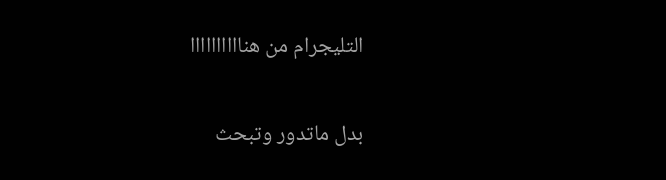التليجرام من هناااااااااا

بدل ماتدور وتبحث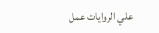علي الروايات عمل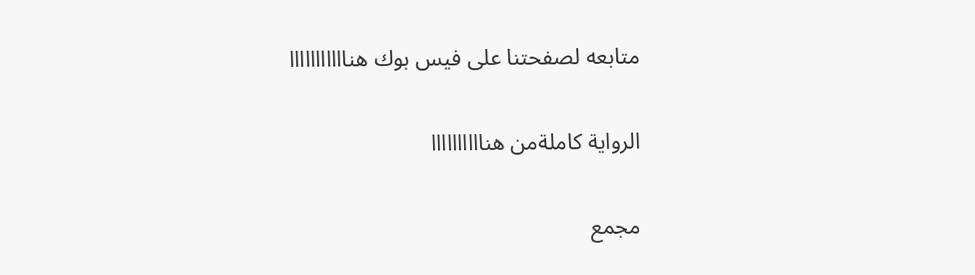متابعه لصفحتنا على فيس بوك هنااااااااااا

الرواية كاملةمن هناااااااااا

مجمع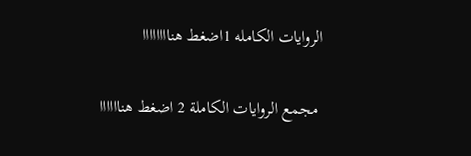الروايات الكامله 1اضغط هناااااااا

 مجمع الروايات الكاملة 2 اضغط هناااااا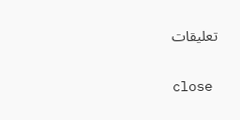تعليقات

close